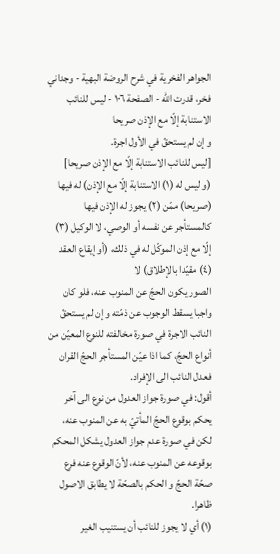الجواهر الفخرية في شرح الروضة البهية - وجداني فخر، قدرت الله - الصفحة ١٠٦ - ليس للنائب الاستنابة إلّا مع الإذن صريحا
و إن لم يستحقّ في الأول اجرة.
[ليس للنائب الاستنابة إلّا مع الإذن صريحا]
(و ليس له (١) الاستنابة إلّا مع الإذن) له فيها (صريحا) ممّن (٢) يجوز له الإذن فيها كالمستأجر عن نفسه أو الوصي، لا الوكيل (٣) إلّا مع إذن الموكّل له في ذلك، (أو إيقاع العقد (٤) مقيّدا بالإطلاق) لا
الصور يكون الحجّ عن المنوب عنه، فلو كان واجبا يسقط الوجوب عن ذمّته و إن لم يستحقّ النائب الاجرة في صورة مخالفته للنوع المعيّن من أنواع الحجّ، كما اذا عيّن المستأجر الحجّ القران فعدل النائب الى الإفراد.
أقول: في صورة جواز العدول من نوع الى آخر يحكم بوقوع الحجّ المأتيّ به عن المنوب عنه، لكن في صورة عدم جواز العدول يشكل المحكم بوقوعه عن المنوب عنه، لأنّ الوقوع عنه فرع صحّة الحجّ و الحكم بالصحّة لا يطابق الاصول ظاهرا.
(١) أي لا يجوز للنائب أن يستنيب الغير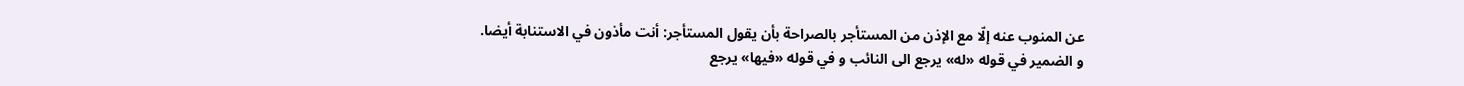عن المنوب عنه إلّا مع الإذن من المستأجر بالصراحة بأن يقول المستأجر: أنت مأذون في الاستنابة أيضا.
و الضمير في قوله «له» يرجع الى النائب و في قوله «فيها» يرجع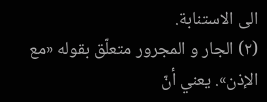الى الاستنابة.
(٢) الجار و المجرور متعلّق بقوله «مع الإذن». يعني أنّ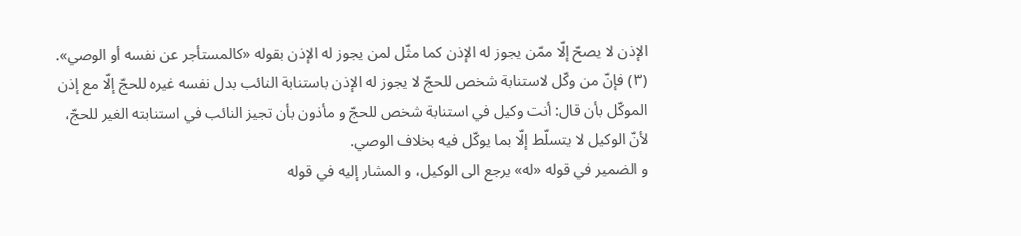الإذن لا يصحّ إلّا ممّن يجوز له الإذن كما مثّل لمن يجوز له الإذن بقوله «كالمستأجر عن نفسه أو الوصي».
(٣) فإنّ من وكّل لاستنابة شخص للحجّ لا يجوز له الإذن باستنابة النائب بدل نفسه غيره للحجّ إلّا مع إذن الموكّل بأن قال: أنت وكيل في استنابة شخص للحجّ و مأذون بأن تجيز النائب في استنابته الغير للحجّ، لأنّ الوكيل لا يتسلّط إلّا بما يوكّل فيه بخلاف الوصي.
و الضمير في قوله «له» يرجع الى الوكيل، و المشار إليه في قوله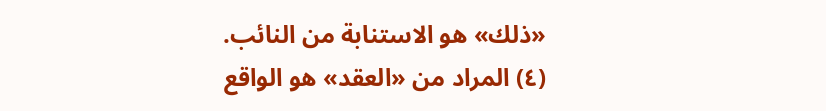«ذلك» هو الاستنابة من النائب.
(٤) المراد من «العقد» هو الواقع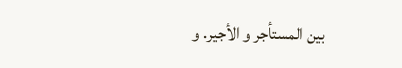بين المستأجر و الأجير. و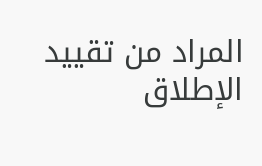المراد من تقييد الإطلاق